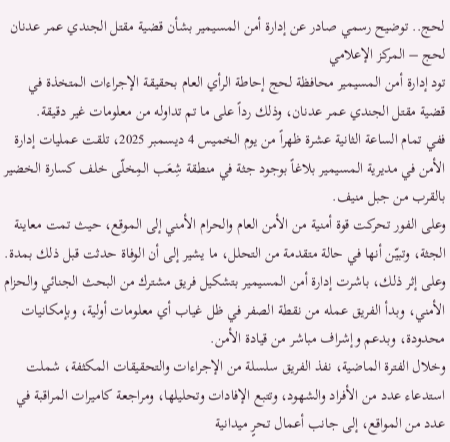لحج.. توضيح رسمي صادر عن إدارة أمن المسيمير بشأن قضية مقتل الجندي عمر عدنان
لحج – المركز الإعلامي
تود إدارة أمن المسيمير محافظة لحج إحاطة الرأي العام بحقيقة الإجراءات المتخذة في قضية مقتل الجندي عمر عدنان، وذلك رداً على ما تم تداوله من معلومات غير دقيقة.
ففي تمام الساعة الثانية عشرة ظهراً من يوم الخميس 4 ديسمبر 2025، تلقت عمليات إدارة الأمن في مديرية المسيمير بلاغاً بوجود جثة في منطقة شِعَب المِخلّى خلف كسارة الخضير بالقرب من جبل منيف.
وعلى الفور تحركت قوة أمنية من الأمن العام والحرام الأمني إلى الموقع، حيث تمت معاينة الجثة، وتبيّن أنها في حالة متقدمة من التحلل، ما يشير إلى أن الوفاة حدثت قبل ذلك بمدة.
وعلى إثر ذلك، باشرت إدارة أمن المسيمير بتشكيل فريق مشترك من البحث الجنائي والحزام الأمني، وبدأ الفريق عمله من نقطة الصفر في ظل غياب أي معلومات أولية، وبإمكانيات محدودة، وبدعم وإشراف مباشر من قيادة الأمن.
وخلال الفترة الماضية، نفذ الفريق سلسلة من الإجراءات والتحقيقات المكثفة، شملت استدعاء عدد من الأفراد والشهود، وتتبع الإفادات وتحليلها، ومراجعة كاميرات المراقبة في عدد من المواقع، إلى جانب أعمال تحرٍ ميدانية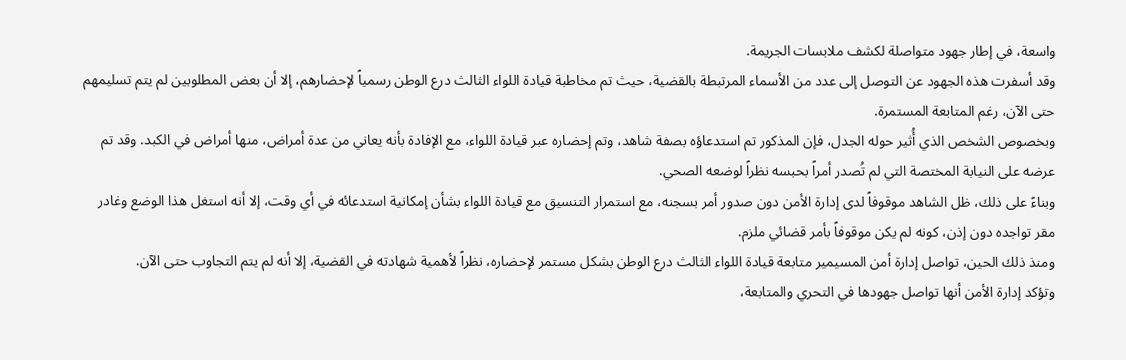واسعة، في إطار جهود متواصلة لكشف ملابسات الجريمة.
وقد أسفرت هذه الجهود عن التوصل إلى عدد من الأسماء المرتبطة بالقضية، حيث تم مخاطبة قيادة اللواء الثالث درع الوطن رسمياً لإحضارهم، إلا أن بعض المطلوبين لم يتم تسليمهم حتى الآن، رغم المتابعة المستمرة.
وبخصوص الشخص الذي أُثير حوله الجدل، فإن المذكور تم استدعاؤه بصفة شاهد، وتم إحضاره عبر قيادة اللواء، مع الإفادة بأنه يعاني من عدة أمراض، منها أمراض في الكبد. وقد تم عرضه على النيابة المختصة التي لم تُصدر أمراً بحبسه نظراً لوضعه الصحي.
وبناءً على ذلك، ظل الشاهد موقوفاً لدى إدارة الأمن دون صدور أمر بسجنه، مع استمرار التنسيق مع قيادة اللواء بشأن إمكانية استدعائه في أي وقت، إلا أنه استغل هذا الوضع وغادر مقر تواجده دون إذن، كونه لم يكن موقوفاً بأمر قضائي ملزم.
ومنذ ذلك الحين، تواصل إدارة أمن المسيمير متابعة قيادة اللواء الثالث درع الوطن بشكل مستمر لإحضاره، نظراً لأهمية شهادته في القضية، إلا أنه لم يتم التجاوب حتى الآن.
وتؤكد إدارة الأمن أنها تواصل جهودها في التحري والمتابعة،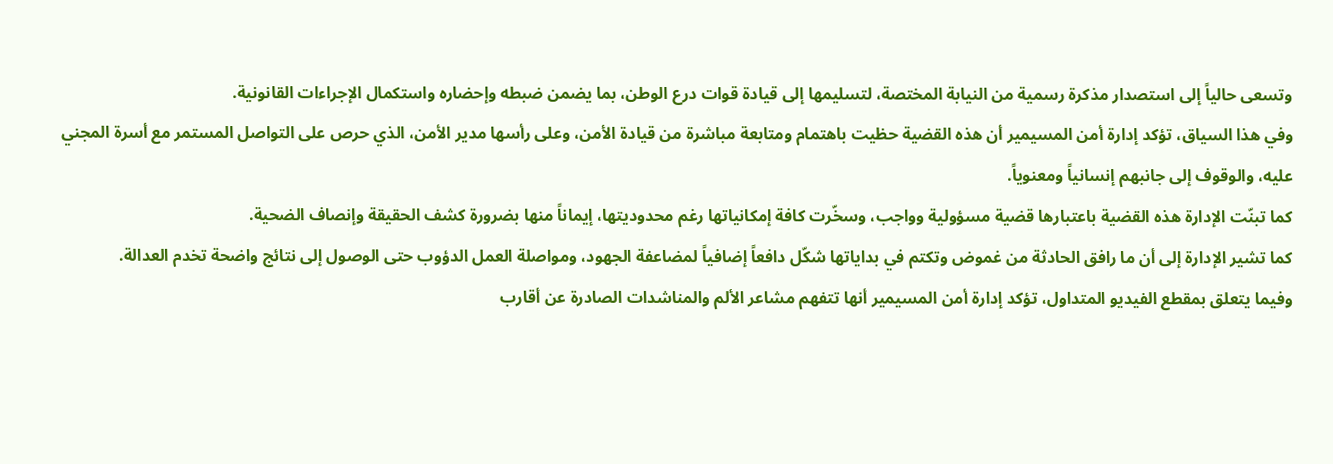وتسعى حالياً إلى استصدار مذكرة رسمية من النيابة المختصة، لتسليمها إلى قيادة قوات درع الوطن، بما يضمن ضبطه وإحضاره واستكمال الإجراءات القانونية.
وفي هذا السياق، تؤكد إدارة أمن المسيمير أن هذه القضية حظيت باهتمام ومتابعة مباشرة من قيادة الأمن، وعلى رأسها مدير الأمن، الذي حرص على التواصل المستمر مع أسرة المجني عليه، والوقوف إلى جانبهم إنسانياً ومعنوياً.
كما تبنّت الإدارة هذه القضية باعتبارها قضية مسؤولية وواجب، وسخّرت كافة إمكانياتها رغم محدوديتها، إيماناً منها بضرورة كشف الحقيقة وإنصاف الضحية.
كما تشير الإدارة إلى أن ما رافق الحادثة من غموض وتكتم في بداياتها شكّل دافعاً إضافياً لمضاعفة الجهود، ومواصلة العمل الدؤوب حتى الوصول إلى نتائج واضحة تخدم العدالة.
وفيما يتعلق بمقطع الفيديو المتداول، تؤكد إدارة أمن المسيمير أنها تتفهم مشاعر الألم والمناشدات الصادرة عن أقارب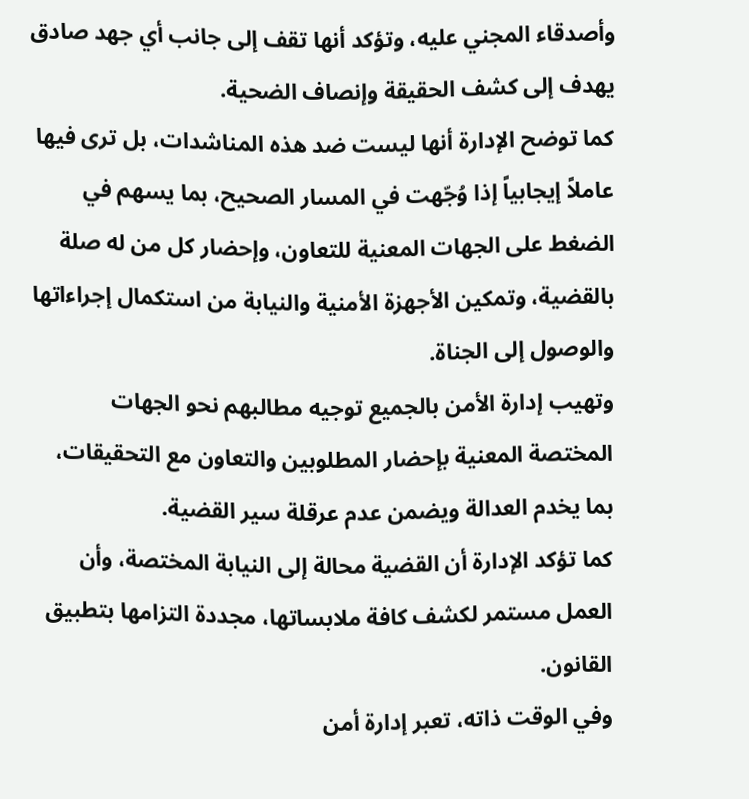وأصدقاء المجني عليه، وتؤكد أنها تقف إلى جانب أي جهد صادق يهدف إلى كشف الحقيقة وإنصاف الضحية.
كما توضح الإدارة أنها ليست ضد هذه المناشدات، بل ترى فيها عاملاً إيجابياً إذا وُجّهت في المسار الصحيح، بما يسهم في الضغط على الجهات المعنية للتعاون، وإحضار كل من له صلة بالقضية، وتمكين الأجهزة الأمنية والنيابة من استكمال إجراءاتها والوصول إلى الجناة.
وتهيب إدارة الأمن بالجميع توجيه مطالبهم نحو الجهات المختصة المعنية بإحضار المطلوبين والتعاون مع التحقيقات، بما يخدم العدالة ويضمن عدم عرقلة سير القضية.
كما تؤكد الإدارة أن القضية محالة إلى النيابة المختصة، وأن العمل مستمر لكشف كافة ملابساتها، مجددة التزامها بتطبيق القانون.
وفي الوقت ذاته، تعبر إدارة أمن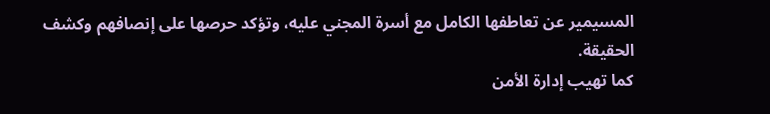المسيمير عن تعاطفها الكامل مع أسرة المجني عليه، وتؤكد حرصها على إنصافهم وكشف الحقيقة.
كما تهيب إدارة الأمن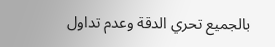بالجميع تحري الدقة وعدم تداول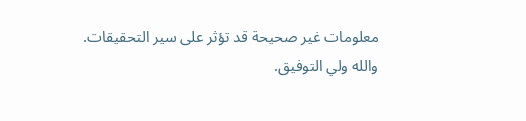معلومات غير صحيحة قد تؤثر على سير التحقيقات.
والله ولي التوفيق.